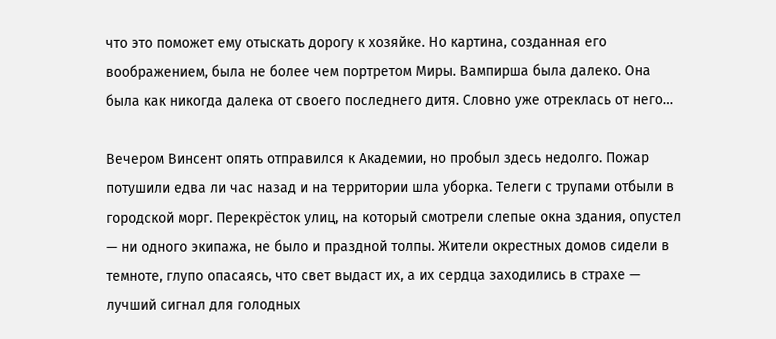что это поможет ему отыскать дорогу к хозяйке. Но картина, созданная его воображением, была не более чем портретом Миры. Вампирша была далеко. Она была как никогда далека от своего последнего дитя. Словно уже отреклась от него…

Вечером Винсент опять отправился к Академии, но пробыл здесь недолго. Пожар потушили едва ли час назад и на территории шла уборка. Телеги с трупами отбыли в городской морг. Перекрёсток улиц, на который смотрели слепые окна здания, опустел — ни одного экипажа, не было и праздной толпы. Жители окрестных домов сидели в темноте, глупо опасаясь, что свет выдаст их, а их сердца заходились в страхе — лучший сигнал для голодных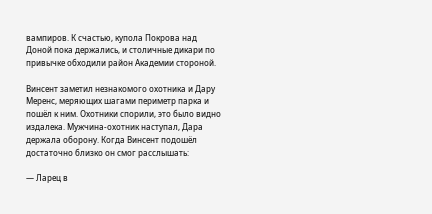вампиров. К счастью, купола Покрова над Доной пока держались, и столичные дикари по привычке обходили район Академии стороной.

Винсент заметил незнакомого охотника и Дару Меренс, меряющих шагами периметр парка и пошёл к ним. Охотники спорили, это было видно издалека. Мужчина-охотник наступал, Дара держала оборону. Когда Винсент подошёл достаточно близко он смог расслышать:

— Ларец в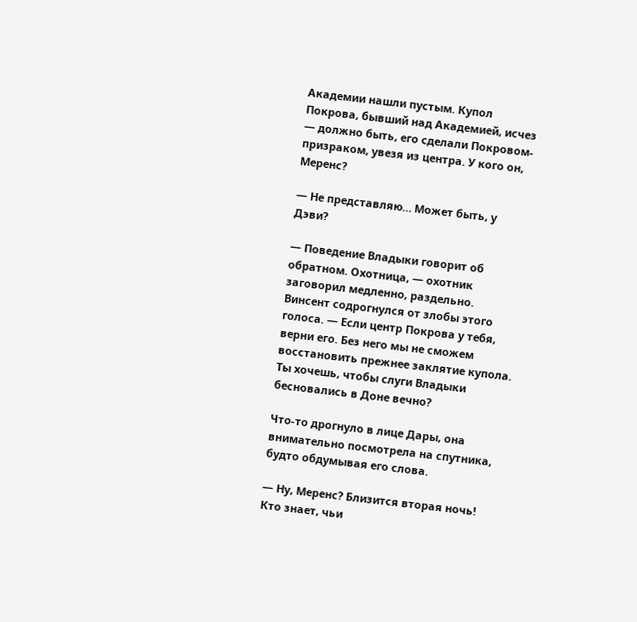Академии нашли пустым. Купол Покрова, бывший над Академией, исчез — должно быть, его сделали Покровом-призраком, увезя из центра. У кого он, Меренс?

— Не представляю… Может быть, у Дэви?

— Поведение Владыки говорит об обратном. Охотница, — охотник заговорил медленно, раздельно. Винсент содрогнулся от злобы этого голоса. — Если центр Покрова у тебя, верни его. Без него мы не сможем восстановить прежнее заклятие купола. Ты хочешь, чтобы слуги Владыки бесновались в Доне вечно?

Что-то дрогнуло в лице Дары, она внимательно посмотрела на спутника, будто обдумывая его слова.

— Ну, Меренс? Близится вторая ночь! Кто знает, чьи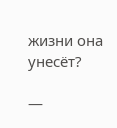жизни она унесёт?

—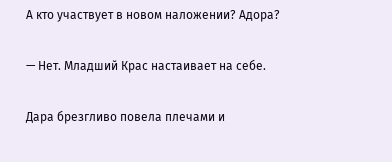А кто участвует в новом наложении? Адора?

— Нет. Младший Крас настаивает на себе.

Дара брезгливо повела плечами и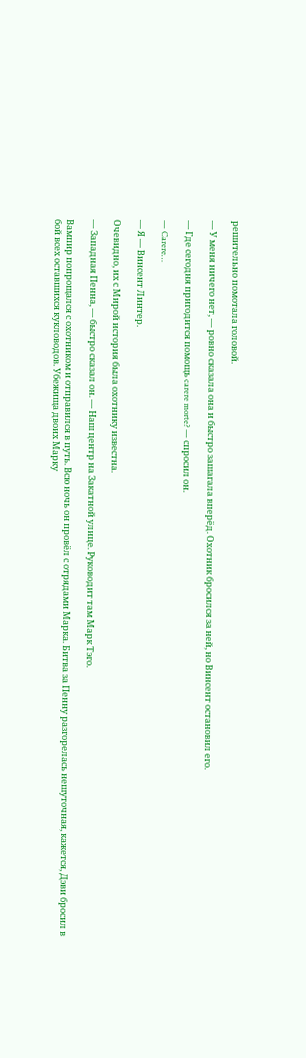решительно помотала головой.

— У меня ничего нет, — ровно сказала она и быстро зашагала вперёд. Охотник бросился за ней, но Винсент остановил его.

— Где сегодня пригодится помощь carere morte? — спросил он.

— Carere…

— Я — Винсент Линтер.

Очевидно, их с Мирой история была охотнику известна.

— Западная Пенна, — быстро сказал он. — Наш центр на Закатной улице. Руководит там Марк Тэго.

Вампир попрощался с охотником и отправился в путь. Всю ночь он провёл с отрядами Марка. Битва за Пенну разгорелась нешуточная, кажется, Дэви бросил в бой всех оставшихся кукловодов. Убежища двоих Марку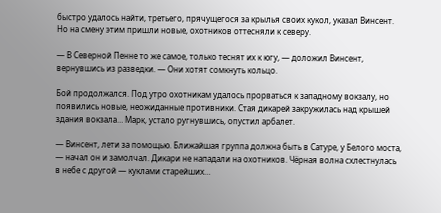быстро удалось найти, третьего, прячущегося за крылья своих кукол, указал Винсент. Но на смену этим пришли новые, охотников оттесняли к северу.

— В Северной Пенне то же самое, только теснят их к югу, — доложил Винсент, вернувшись из разведки. — Они хотят сомкнуть кольцо.

Бой продолжался. Под утро охотникам удалось прорваться к западному вокзалу, но появились новые, неожиданные противники. Стая дикарей закружилась над крышей здания вокзала… Марк, устало ругнувшись, опустил арбалет.

— Винсент, лети за помощью. Ближайшая группа должна быть в Сатуре, у Белого моста, — начал он и замолчал. Дикари не нападали на охотников. Чёрная волна схлестнулась в небе с другой — куклами старейших…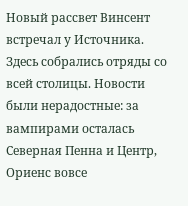Новый рассвет Винсент встречал у Источника. Здесь собрались отряды со всей столицы. Новости были нерадостные: за вампирами осталась Северная Пенна и Центр, Ориенс вовсе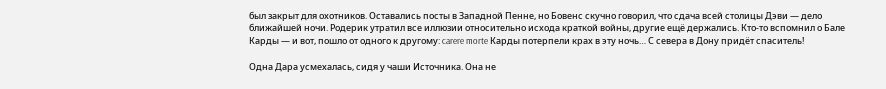был закрыт для охотников. Оставались посты в Западной Пенне, но Бовенс скучно говорил, что сдача всей столицы Дэви — дело ближайшей ночи. Родерик утратил все иллюзии относительно исхода краткой войны, другие ещё держались. Кто-то вспомнил о Бале Карды — и вот, пошло от одного к другому: carere morte Карды потерпели крах в эту ночь… С севера в Дону придёт спаситель!

Одна Дара усмехалась, сидя у чаши Источника. Она не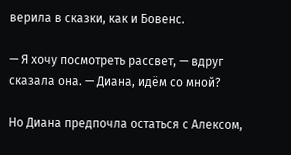верила в сказки, как и Бовенс.

— Я хочу посмотреть рассвет, — вдруг сказала она. — Диана, идём со мной?

Но Диана предпочла остаться с Алексом,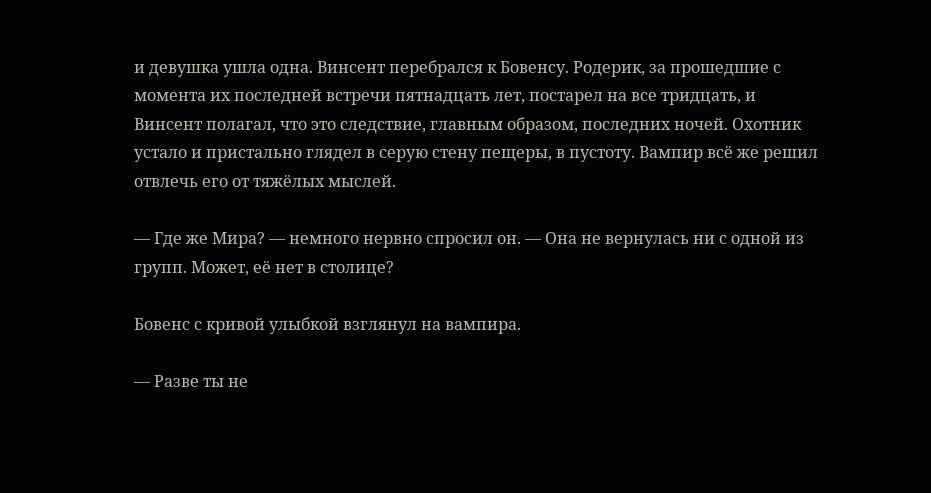и девушка ушла одна. Винсент перебрался к Бовенсу. Родерик, за прошедшие с момента их последней встречи пятнадцать лет, постарел на все тридцать, и Винсент полагал, что это следствие, главным образом, последних ночей. Охотник устало и пристально глядел в серую стену пещеры, в пустоту. Вампир всё же решил отвлечь его от тяжёлых мыслей.

— Где же Мира? — немного нервно спросил он. — Она не вернулась ни с одной из групп. Может, её нет в столице?

Бовенс с кривой улыбкой взглянул на вампира.

— Разве ты не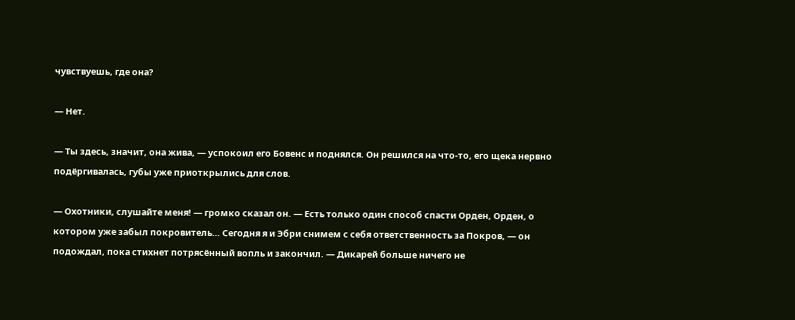чувствуешь, где она?

— Нет.

— Ты здесь, значит, она жива, — успокоил его Бовенс и поднялся. Он решился на что-то, его щека нервно подёргивалась, губы уже приоткрылись для слов.

— Охотники, слушайте меня! — громко сказал он. — Есть только один способ спасти Орден, Орден, о котором уже забыл покровитель… Сегодня я и Эбри снимем с себя ответственность за Покров, — он подождал, пока стихнет потрясённый вопль и закончил. — Дикарей больше ничего не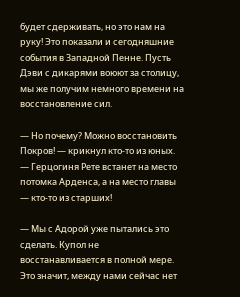будет сдерживать, но это нам на руку! Это показали и сегодняшние события в Западной Пенне. Пусть Дэви с дикарями воюют за столицу, мы же получим немного времени на восстановление сил.

— Но почему? Можно восстановить Покров! — крикнул кто-то из юных. — Герцогиня Рете встанет на место потомка Арденса, а на место главы — кто-то из старших!

— Мы с Адорой уже пытались это сделать. Купол не восстанавливается в полной мере. Это значит, между нами сейчас нет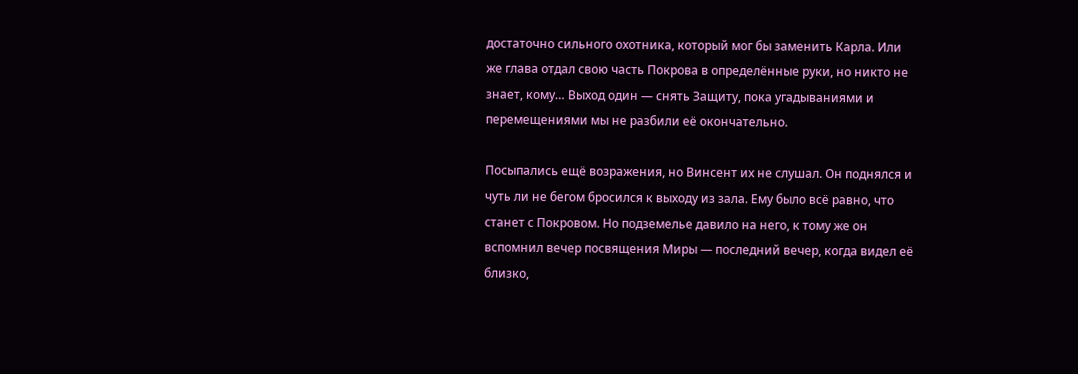достаточно сильного охотника, который мог бы заменить Карла. Или же глава отдал свою часть Покрова в определённые руки, но никто не знает, кому… Выход один — снять Защиту, пока угадываниями и перемещениями мы не разбили её окончательно.

Посыпались ещё возражения, но Винсент их не слушал. Он поднялся и чуть ли не бегом бросился к выходу из зала. Ему было всё равно, что станет с Покровом. Но подземелье давило на него, к тому же он вспомнил вечер посвящения Миры — последний вечер, когда видел её близко,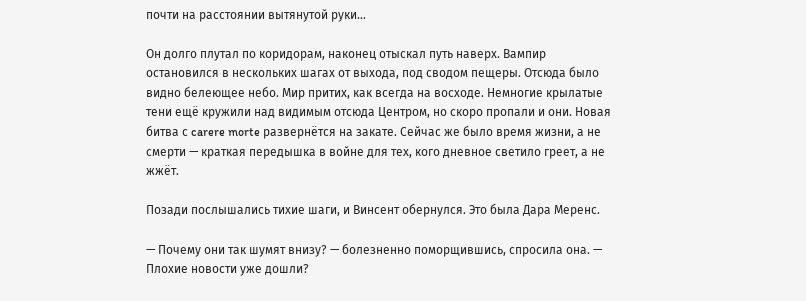почти на расстоянии вытянутой руки…

Он долго плутал по коридорам, наконец отыскал путь наверх. Вампир остановился в нескольких шагах от выхода, под сводом пещеры. Отсюда было видно белеющее небо. Мир притих, как всегда на восходе. Немногие крылатые тени ещё кружили над видимым отсюда Центром, но скоро пропали и они. Новая битва с carere morte развернётся на закате. Сейчас же было время жизни, а не смерти — краткая передышка в войне для тех, кого дневное светило греет, а не жжёт.

Позади послышались тихие шаги, и Винсент обернулся. Это была Дара Меренс.

— Почему они так шумят внизу? — болезненно поморщившись, спросила она. — Плохие новости уже дошли?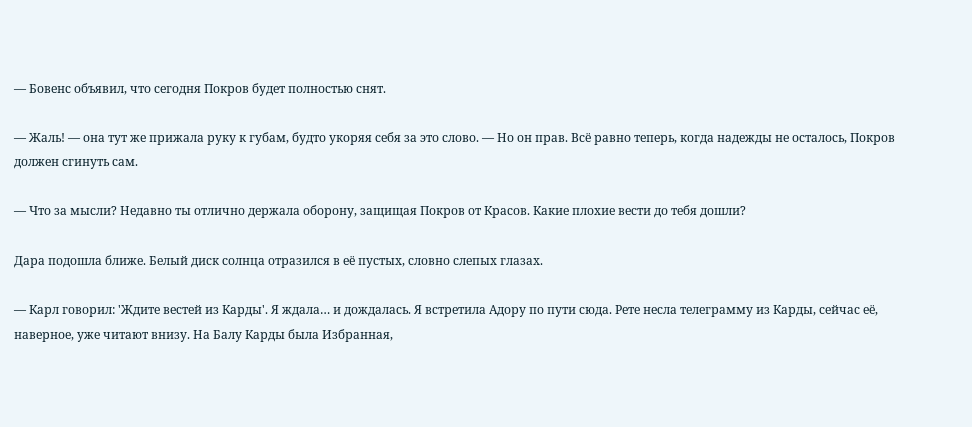— Бовенс объявил, что сегодня Покров будет полностью снят.

— Жаль! — она тут же прижала руку к губам, будто укоряя себя за это слово. — Но он прав. Всё равно теперь, когда надежды не осталось, Покров должен сгинуть сам.

— Что за мысли? Недавно ты отлично держала оборону, защищая Покров от Красов. Какие плохие вести до тебя дошли?

Дара подошла ближе. Белый диск солнца отразился в её пустых, словно слепых глазах.

— Карл говорил: 'Ждите вестей из Карды'. Я ждала… и дождалась. Я встретила Адору по пути сюда. Рете несла телеграмму из Карды, сейчас её, наверное, уже читают внизу. На Балу Карды была Избранная,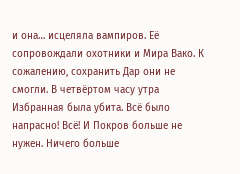и она… исцеляла вампиров. Её сопровождали охотники и Мира Вако. К сожалению, сохранить Дар они не смогли. В четвёртом часу утра Избранная была убита. Всё было напрасно! Всё! И Покров больше не нужен. Ничего больше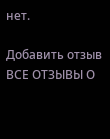нет.

Добавить отзыв
ВСЕ ОТЗЫВЫ О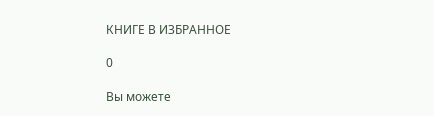КНИГЕ В ИЗБРАННОЕ

0

Вы можете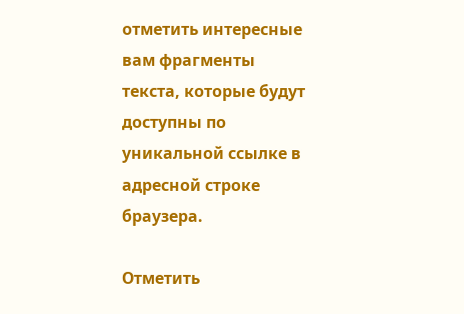отметить интересные вам фрагменты текста, которые будут доступны по уникальной ссылке в адресной строке браузера.

Отметить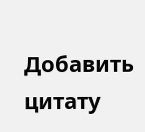Добавить цитату